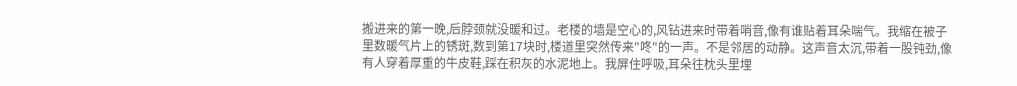搬进来的第一晚,后脖颈就没暖和过。老楼的墙是空心的,风钻进来时带着哨音,像有谁贴着耳朵喘气。我缩在被子里数暖气片上的锈斑,数到第17块时,楼道里突然传来"咚"的一声。不是邻居的动静。这声音太沉,带着一股钝劲,像有人穿着厚重的牛皮鞋,踩在积灰的水泥地上。我屏住呼吸,耳朵往枕头里埋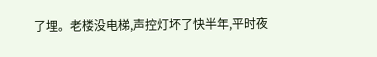了埋。老楼没电梯,声控灯坏了快半年,平时夜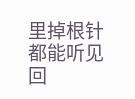里掉根针都能听见回